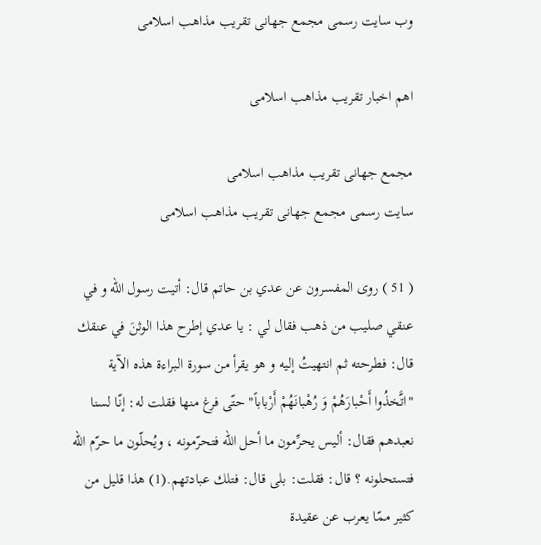وب سایت رسمی مجمع جهانى تقريب مذاهب اسلامى

اهم اخبار تقریب مذاهب اسلامی

مجمع جهانى تقريب مذاهب اسلامى
سایت رسمی مجمع جهانى تقريب مذاهب اسلامى

( 51 ) روى المفسرون عن عدي بن حاتم قال: أتيت رسول اللّه و في عنقي صليب من ذهب فقال لي : يا عدي إطرح هذا الوثنَ في عنقك قال: فطرحته ثم انتهيتُ إليه و هو يقرأ من سورة البراءة هذه الآية "اتَّخذُوا أَحْبارَهُمْ وَ رُهْبانَهُمْ أَرْباباً" حتّى فرغ منها فقلت له: إنّا لسنا نعبدهم فقال: أليس يحرِّمون ما أحل اللّه فتحرّمونه ، ويُحلّون ما حرّم اللّه فتستحلونه ؟ قال: فقلت: بلى قال: فتلك عبادتهم.(1) هذا قليل من كثير ممّا يعرب عن عقيدة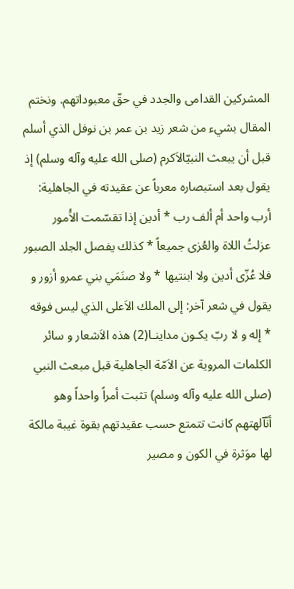المشركين القدامى والجدد في حقّ معبوداتهم. ونختم المقال بشيء من شعر زيد بن عمر بن نوفل الذي أسلم قبل أن يبعث النبيّالاَكرم (صلى الله عليه وآله وسلم) إذ يقول بعد استبصاره معرباً عن عقيدته في الجاهلية: أرب واحد أم ألف رب * أدين إذا تقسّمت الاَُمور عزلتُ اللاة والعُزى جميعاً * كذلك يفصل الجلد الصبور فلا عُزّى أدين ولا ابنتيها * ولا صنَمَي بني عمرو أزور و يقول في شعر آخر: إلى الملك الاَعلى الذي ليس فوقه * إله و لا ربّ يكـون مداينـا(2) هذه الاَشعار و سائر الكلمات المروية عن الاَمّة الجاهلية قبل مبعث النبي (صلى الله عليه وآله وسلم) تثبت أمراً واحداً وهو أنّآلهتهم كانت تتمتع حسب عقيدتهم بقوة غيبة مالكة لها موَثرة في الكون و مصير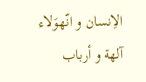الاِنسان و انّهوَلاء آلهة و أرباب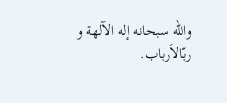واللّه سبحانه إله الآلهة و ربّالاَرباب.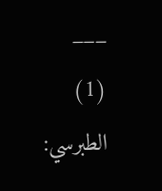___ (1) الطبرسي: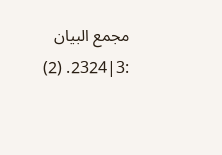مجمع البيان :3|2324. (2)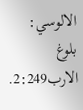الالوسي: بلوغ الارب2:249.